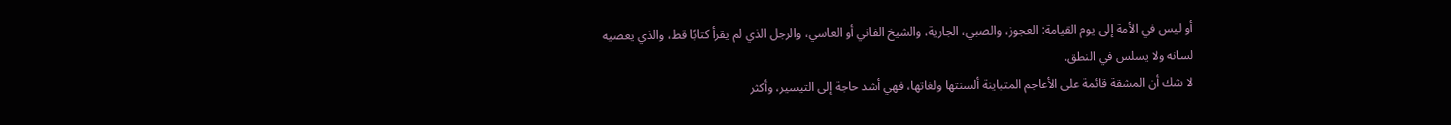أو ليس في الأمة إلى يوم القيامة: العجوز، والصبي، الجارية، والشيخ الفاني أو العاسي، والرجل الذي لم يقرأ كتابًا قط، والذي يعصيه لسانه ولا يسلس في النطق.
لا شك أن المشقة قائمة على الأعاجم المتباينة ألسنتها ولغاتها، فهي أشد حاجة إلى التيسير، وأكثر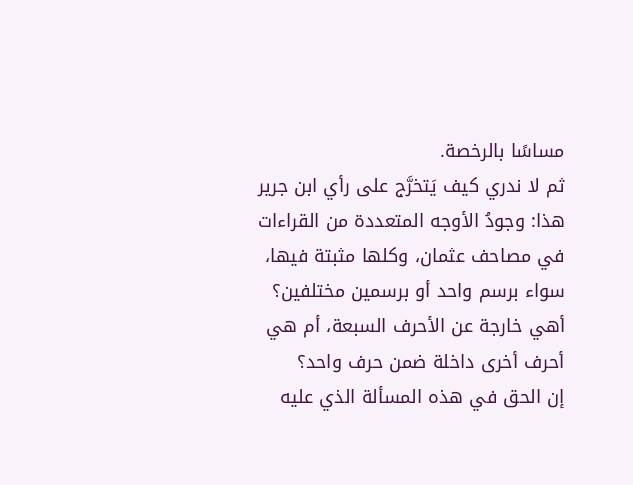مساسًا بالرخصة.
ثم لا ندري كيف يَتخرَّج على رأي ابن جرير هذا: وجودُ الأوجه المتعددة من القراءات في مصاحف عثمان، وكلها مثبتة فيها، سواء برسم واحد أو برسمين مختلفين؟
أهي خارجة عن الأحرف السبعة، أم هي أحرف أخرى داخلة ضمن حرف واحد؟
إن الحق في هذه المسألة الذي عليه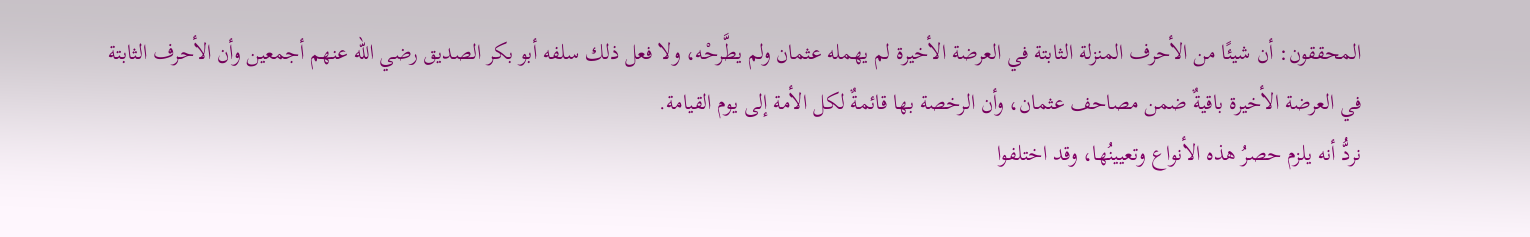المحققون: أن شيئًا من الأحرف المنزلة الثابتة في العرضة الأخيرة لم يهمله عثمان ولم يطَّرحْه، ولا فعل ذلك سلفه أبو بكر الصديق رضي الله عنهم أجمعين وأن الأحرف الثابتة في العرضة الأخيرة باقيةٌ ضمن مصاحف عثمان، وأن الرخصة بها قائمةٌ لكل الأمة إلى يوم القيامة.
نردُّ أنه يلزم حصرُ هذه الأنواع وتعيينُها، وقد اختلفوا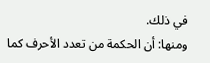في ذلك.
ومنها: أن الحكمة من تعدد الأحرف كما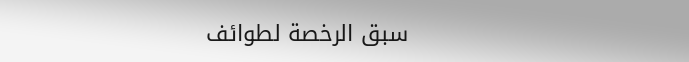سبق الرخصة لطوائف